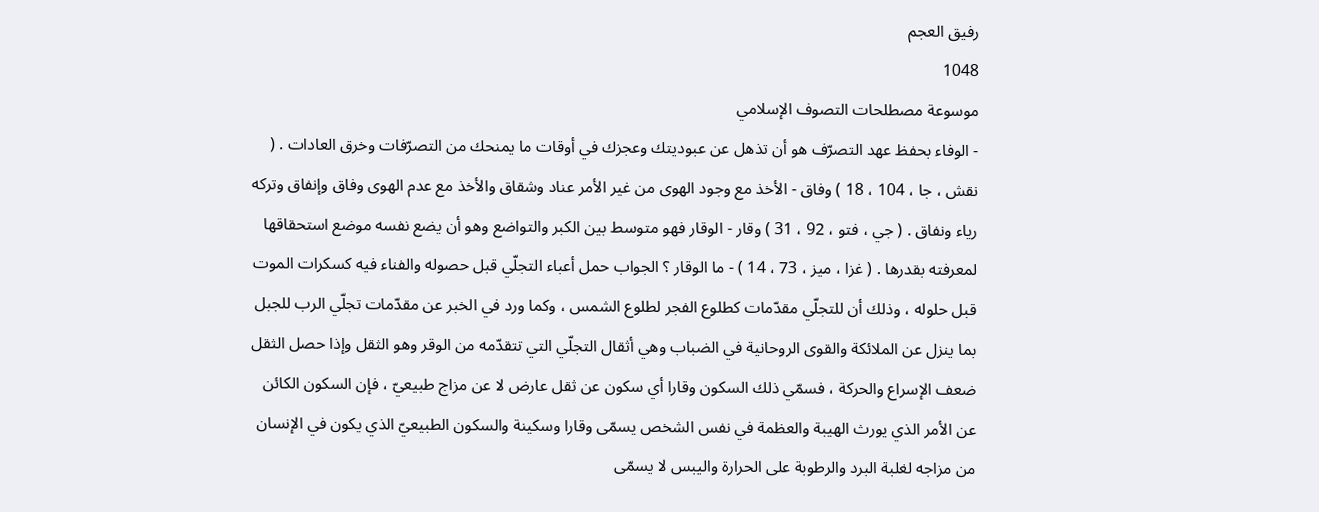رفيق العجم
1048
موسوعة مصطلحات التصوف الإسلامي
- الوفاء بحفظ عهد التصرّف هو أن تذهل عن عبوديتك وعجزك في أوقات ما يمنحك من التصرّفات وخرق العادات . ( نقش ، جا ، 104 ، 18 ) وفاق - الأخذ مع وجود الهوى من غير الأمر عناد وشقاق والأخذ مع عدم الهوى وفاق وإنفاق وتركه رياء ونفاق . ( جي ، فتو ، 92 ، 31 ) وقار - الوقار فهو متوسط بين الكبر والتواضع وهو أن يضع نفسه موضع استحقاقها لمعرفته بقدرها . ( غزا ، ميز ، 73 ، 14 ) - ما الوقار ؟ الجواب حمل أعباء التجلّي قبل حصوله والفناء فيه كسكرات الموت قبل حلوله ، وذلك أن للتجلّي مقدّمات كطلوع الفجر لطلوع الشمس ، وكما ورد في الخبر عن مقدّمات تجلّي الرب للجبل بما ينزل عن الملائكة والقوى الروحانية في الضباب وهي أثقال التجلّي التي تتقدّمه من الوقر وهو الثقل وإذا حصل الثقل ضعف الإسراع والحركة ، فسمّي ذلك السكون وقارا أي سكون عن ثقل عارض لا عن مزاج طبيعيّ ، فإن السكون الكائن عن الأمر الذي يورث الهيبة والعظمة في نفس الشخص يسمّى وقارا وسكينة والسكون الطبيعيّ الذي يكون في الإنسان من مزاجه لغلبة البرد والرطوبة على الحرارة واليبس لا يسمّى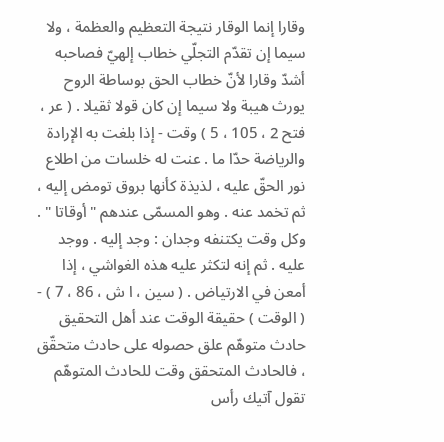وقارا إنما الوقار نتيجة التعظيم والعظمة ، ولا سيما إن تقدّم التجلّي خطاب إلهيّ فصاحبه أشدّ وقارا لأنّ خطاب الحق بوساطة الروح يورث هيبة ولا سيما إن كان قولا ثقيلا . ( عر ، فتح 2 ، 105 ، 5 ) وقت - إذا بلغت به الإرادة والرياضة حدّا ما . عنت له خلسات من اطلاع نور الحقّ عليه ، لذيذة كأنها بروق تومض إليه ، ثم تخمد عنه . وهو المسمّى عندهم " أوقاتا " . وكل وقت يكتنفه وجدان : وجد إليه . ووجد عليه . ثم إنه لتكثر عليه هذه الغواشي ، إذا أمعن في الارتياض . ( سين ، ا ش ، 86 ، 7 ) - ( الوقت ) حقيقة الوقت عند أهل التحقيق حادث متوهّم علق حصوله على حادث متحقّق ، فالحادث المتحقق وقت للحادث المتوهّم تقول آتيك رأس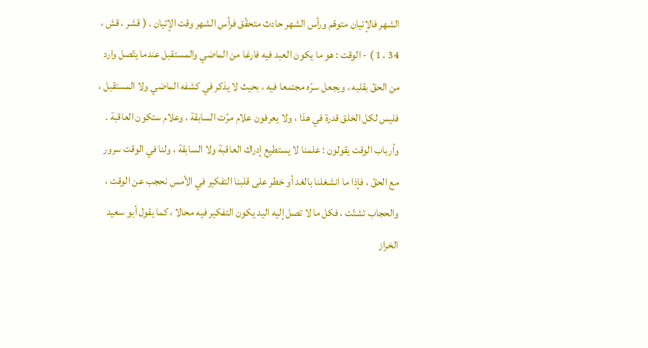الشهر فالإتيان متوهّم ورأس الشهر حادث متحقّق فرأس الشهر وقت الإتيان . ( قشر ، قش ، 34 ، 1 ) - الوقت : هو ما يكون العبد فيه فارغا من الماضي والمستقبل عندما يتّصل وارد من الحقّ بقلبه ، ويجعل سرّه مجتمعا فيه ، بحيث لا يذكر في كشفه الماضي ولا المستقبل ، فليس لكل الخلق قدرة في هذا ، ولا يعرفون علام مرّت السابقة ، وعلام ستكون العاقبة . وأرباب الوقت يقولون : علمنا لا يستطيع إدراك العاقبة ولا السابقة ، ولنا في الوقت سرور مع الحقّ ، فإذا ما انشغلنا بالغد أو خطر على قلبنا التفكير في الأمس نحجب عن الوقت ، والحجاب تشتّت ، فكل ما لا تصل إليه اليد يكون التفكير فيه محالا ، كما يقول أبو سعيد الخراز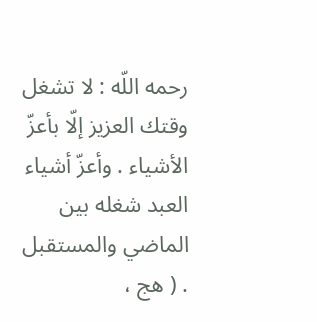رحمه اللّه : لا تشغل وقتك العزيز إلّا بأعزّ الأشياء . وأعزّ أشياء العبد شغله بين الماضي والمستقبل . ( هج ،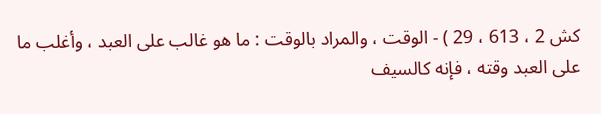كش 2 ، 613 ، 29 ) - الوقت ، والمراد بالوقت : ما هو غالب على العبد ، وأغلب ما على العبد وقته ، فإنه كالسيف